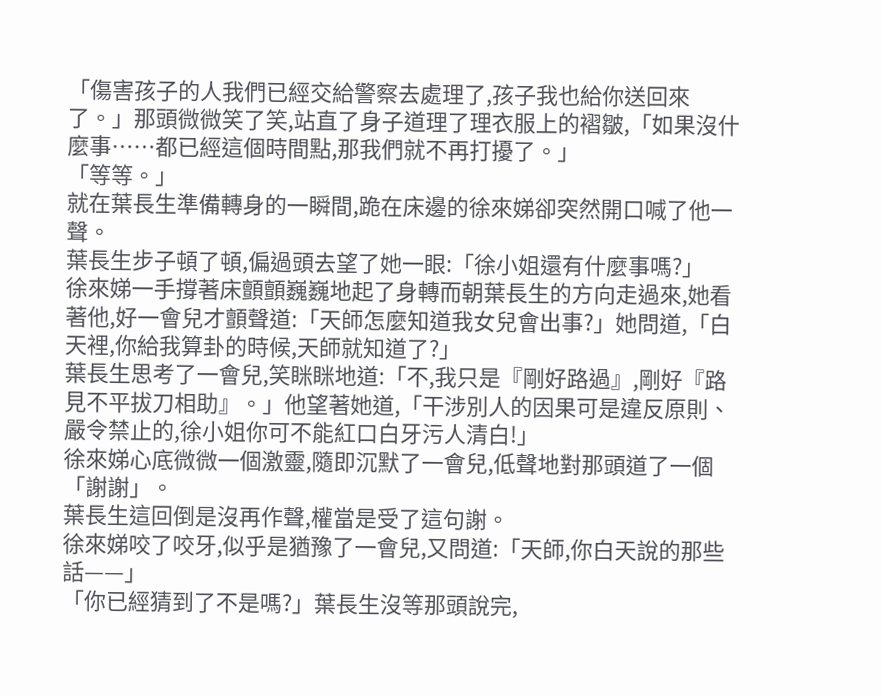「傷害孩子的人我們已經交給警察去處理了,孩子我也給你送回來了。」那頭微微笑了笑,站直了身子道理了理衣服上的褶皺,「如果沒什麼事……都已經這個時間點,那我們就不再打擾了。」
「等等。」
就在葉長生準備轉身的一瞬間,跪在床邊的徐來娣卻突然開口喊了他一聲。
葉長生步子頓了頓,偏過頭去望了她一眼:「徐小姐還有什麼事嗎?」
徐來娣一手撐著床顫顫巍巍地起了身轉而朝葉長生的方向走過來,她看著他,好一會兒才顫聲道:「天師怎麼知道我女兒會出事?」她問道,「白天裡,你給我算卦的時候,天師就知道了?」
葉長生思考了一會兒,笑眯眯地道:「不,我只是『剛好路過』,剛好『路見不平拔刀相助』。」他望著她道,「干涉別人的因果可是違反原則、嚴令禁止的,徐小姐你可不能紅口白牙污人清白!」
徐來娣心底微微一個激靈,隨即沉默了一會兒,低聲地對那頭道了一個「謝謝」。
葉長生這回倒是沒再作聲,權當是受了這句謝。
徐來娣咬了咬牙,似乎是猶豫了一會兒,又問道:「天師,你白天說的那些話——」
「你已經猜到了不是嗎?」葉長生沒等那頭說完,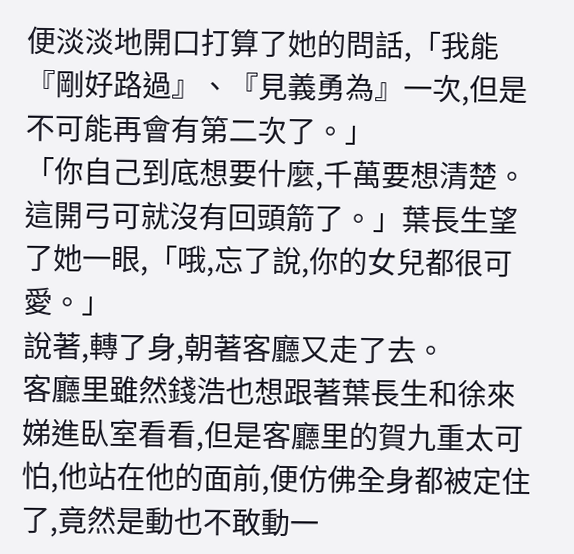便淡淡地開口打算了她的問話,「我能『剛好路過』、『見義勇為』一次,但是不可能再會有第二次了。」
「你自己到底想要什麼,千萬要想清楚。這開弓可就沒有回頭箭了。」葉長生望了她一眼,「哦,忘了說,你的女兒都很可愛。」
說著,轉了身,朝著客廳又走了去。
客廳里雖然錢浩也想跟著葉長生和徐來娣進臥室看看,但是客廳里的賀九重太可怕,他站在他的面前,便仿佛全身都被定住了,竟然是動也不敢動一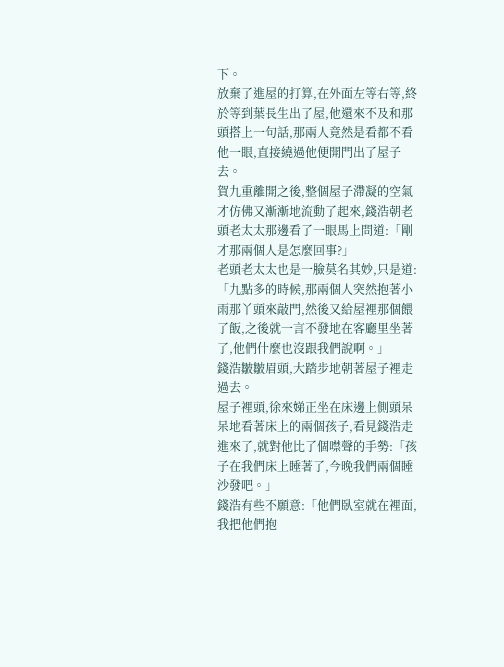下。
放棄了進屋的打算,在外面左等右等,終於等到葉長生出了屋,他還來不及和那頭搭上一句話,那兩人竟然是看都不看他一眼,直接繞過他便開門出了屋子去。
賀九重離開之後,整個屋子滯凝的空氣才仿佛又漸漸地流動了起來,錢浩朝老頭老太太那邊看了一眼馬上問道:「剛才那兩個人是怎麼回事?」
老頭老太太也是一臉莫名其妙,只是道:「九點多的時候,那兩個人突然抱著小雨那丫頭來敲門,然後又給屋裡那個餵了飯,之後就一言不發地在客廳里坐著了,他們什麼也沒跟我們說啊。」
錢浩皺皺眉頭,大踏步地朝著屋子裡走過去。
屋子裡頭,徐來娣正坐在床邊上側頭呆呆地看著床上的兩個孩子,看見錢浩走進來了,就對他比了個噤聲的手勢:「孩子在我們床上睡著了,今晚我們兩個睡沙發吧。」
錢浩有些不願意:「他們臥室就在裡面,我把他們抱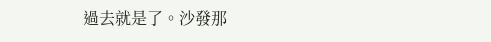過去就是了。沙發那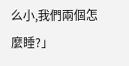么小,我們兩個怎麼睡?」